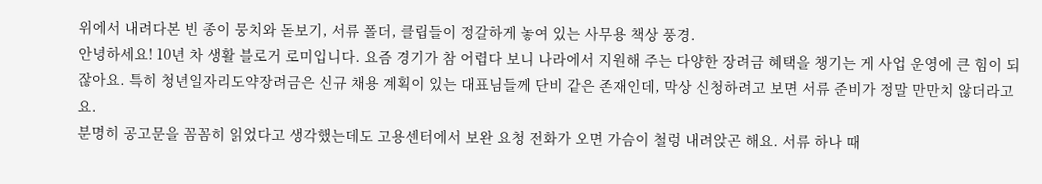위에서 내려다본 빈 종이 뭉치와 돋보기, 서류 폴더, 클립들이 정갈하게 놓여 있는 사무용 책상 풍경.
안녕하세요! 10년 차 생활 블로거 로미입니다. 요즘 경기가 참 어렵다 보니 나라에서 지원해 주는 다양한 장려금 혜택을 챙기는 게 사업 운영에 큰 힘이 되잖아요. 특히 청년일자리도약장려금은 신규 채용 계획이 있는 대표님들께 단비 같은 존재인데, 막상 신청하려고 보면 서류 준비가 정말 만만치 않더라고요.
분명히 공고문을 꼼꼼히 읽었다고 생각했는데도 고용센터에서 보완 요청 전화가 오면 가슴이 철렁 내려앉곤 해요. 서류 하나 때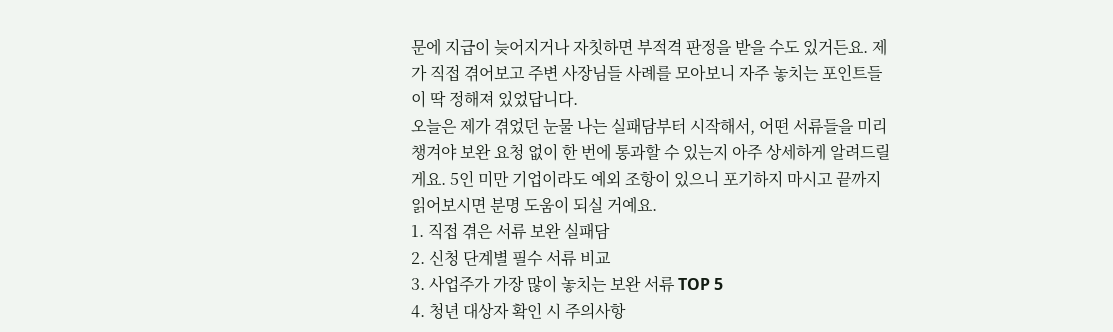문에 지급이 늦어지거나 자칫하면 부적격 판정을 받을 수도 있거든요. 제가 직접 겪어보고 주변 사장님들 사례를 모아보니 자주 놓치는 포인트들이 딱 정해져 있었답니다.
오늘은 제가 겪었던 눈물 나는 실패담부터 시작해서, 어떤 서류들을 미리 챙겨야 보완 요청 없이 한 번에 통과할 수 있는지 아주 상세하게 알려드릴게요. 5인 미만 기업이라도 예외 조항이 있으니 포기하지 마시고 끝까지 읽어보시면 분명 도움이 되실 거예요.
1. 직접 겪은 서류 보완 실패담
2. 신청 단계별 필수 서류 비교
3. 사업주가 가장 많이 놓치는 보완 서류 TOP 5
4. 청년 대상자 확인 시 주의사항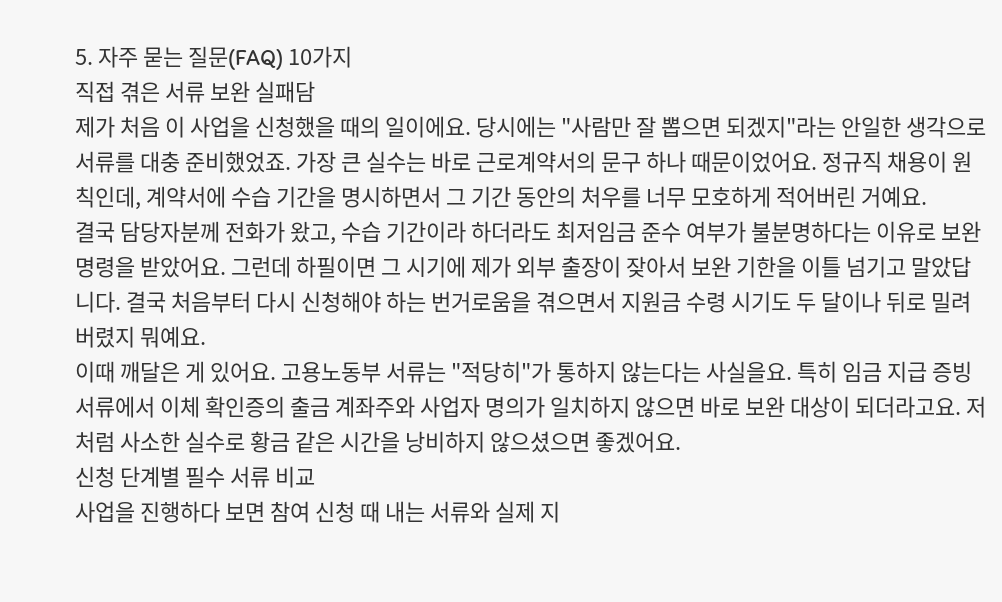5. 자주 묻는 질문(FAQ) 10가지
직접 겪은 서류 보완 실패담
제가 처음 이 사업을 신청했을 때의 일이에요. 당시에는 "사람만 잘 뽑으면 되겠지"라는 안일한 생각으로 서류를 대충 준비했었죠. 가장 큰 실수는 바로 근로계약서의 문구 하나 때문이었어요. 정규직 채용이 원칙인데, 계약서에 수습 기간을 명시하면서 그 기간 동안의 처우를 너무 모호하게 적어버린 거예요.
결국 담당자분께 전화가 왔고, 수습 기간이라 하더라도 최저임금 준수 여부가 불분명하다는 이유로 보완 명령을 받았어요. 그런데 하필이면 그 시기에 제가 외부 출장이 잦아서 보완 기한을 이틀 넘기고 말았답니다. 결국 처음부터 다시 신청해야 하는 번거로움을 겪으면서 지원금 수령 시기도 두 달이나 뒤로 밀려버렸지 뭐예요.
이때 깨달은 게 있어요. 고용노동부 서류는 "적당히"가 통하지 않는다는 사실을요. 특히 임금 지급 증빙 서류에서 이체 확인증의 출금 계좌주와 사업자 명의가 일치하지 않으면 바로 보완 대상이 되더라고요. 저처럼 사소한 실수로 황금 같은 시간을 낭비하지 않으셨으면 좋겠어요.
신청 단계별 필수 서류 비교
사업을 진행하다 보면 참여 신청 때 내는 서류와 실제 지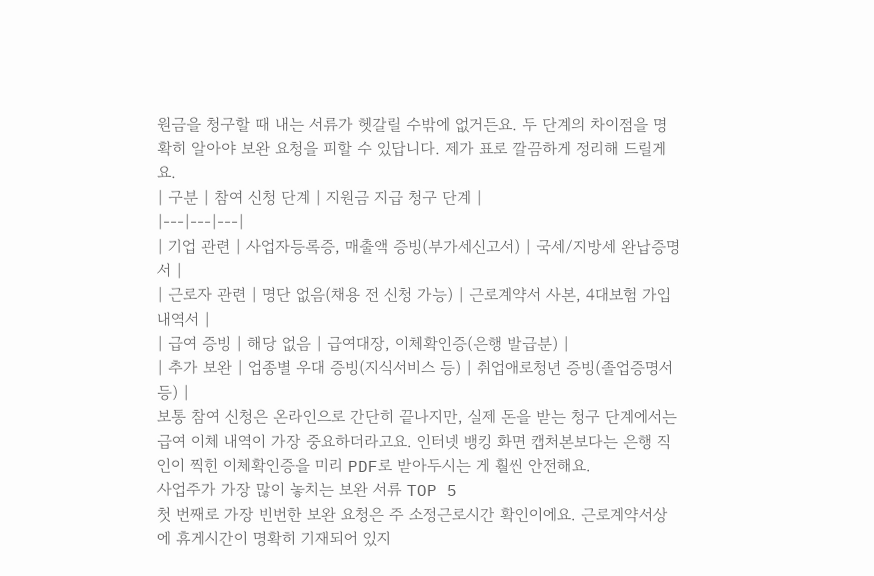원금을 청구할 때 내는 서류가 헷갈릴 수밖에 없거든요. 두 단계의 차이점을 명확히 알아야 보완 요청을 피할 수 있답니다. 제가 표로 깔끔하게 정리해 드릴게요.
| 구분 | 참여 신청 단계 | 지원금 지급 청구 단계 |
|---|---|---|
| 기업 관련 | 사업자등록증, 매출액 증빙(부가세신고서) | 국세/지방세 완납증명서 |
| 근로자 관련 | 명단 없음(채용 전 신청 가능) | 근로계약서 사본, 4대보험 가입내역서 |
| 급여 증빙 | 해당 없음 | 급여대장, 이체확인증(은행 발급분) |
| 추가 보완 | 업종별 우대 증빙(지식서비스 등) | 취업애로청년 증빙(졸업증명서 등) |
보통 참여 신청은 온라인으로 간단히 끝나지만, 실제 돈을 받는 청구 단계에서는 급여 이체 내역이 가장 중요하더라고요. 인터넷 뱅킹 화면 캡처본보다는 은행 직인이 찍힌 이체확인증을 미리 PDF로 받아두시는 게 훨씬 안전해요.
사업주가 가장 많이 놓치는 보완 서류 TOP 5
첫 번째로 가장 빈번한 보완 요청은 주 소정근로시간 확인이에요. 근로계약서상에 휴게시간이 명확히 기재되어 있지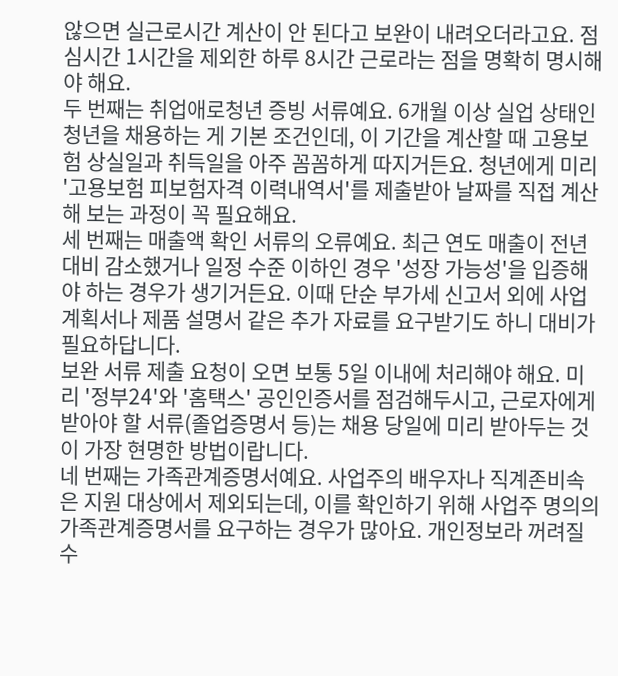않으면 실근로시간 계산이 안 된다고 보완이 내려오더라고요. 점심시간 1시간을 제외한 하루 8시간 근로라는 점을 명확히 명시해야 해요.
두 번째는 취업애로청년 증빙 서류예요. 6개월 이상 실업 상태인 청년을 채용하는 게 기본 조건인데, 이 기간을 계산할 때 고용보험 상실일과 취득일을 아주 꼼꼼하게 따지거든요. 청년에게 미리 '고용보험 피보험자격 이력내역서'를 제출받아 날짜를 직접 계산해 보는 과정이 꼭 필요해요.
세 번째는 매출액 확인 서류의 오류예요. 최근 연도 매출이 전년 대비 감소했거나 일정 수준 이하인 경우 '성장 가능성'을 입증해야 하는 경우가 생기거든요. 이때 단순 부가세 신고서 외에 사업계획서나 제품 설명서 같은 추가 자료를 요구받기도 하니 대비가 필요하답니다.
보완 서류 제출 요청이 오면 보통 5일 이내에 처리해야 해요. 미리 '정부24'와 '홈택스' 공인인증서를 점검해두시고, 근로자에게 받아야 할 서류(졸업증명서 등)는 채용 당일에 미리 받아두는 것이 가장 현명한 방법이랍니다.
네 번째는 가족관계증명서예요. 사업주의 배우자나 직계존비속은 지원 대상에서 제외되는데, 이를 확인하기 위해 사업주 명의의 가족관계증명서를 요구하는 경우가 많아요. 개인정보라 꺼려질 수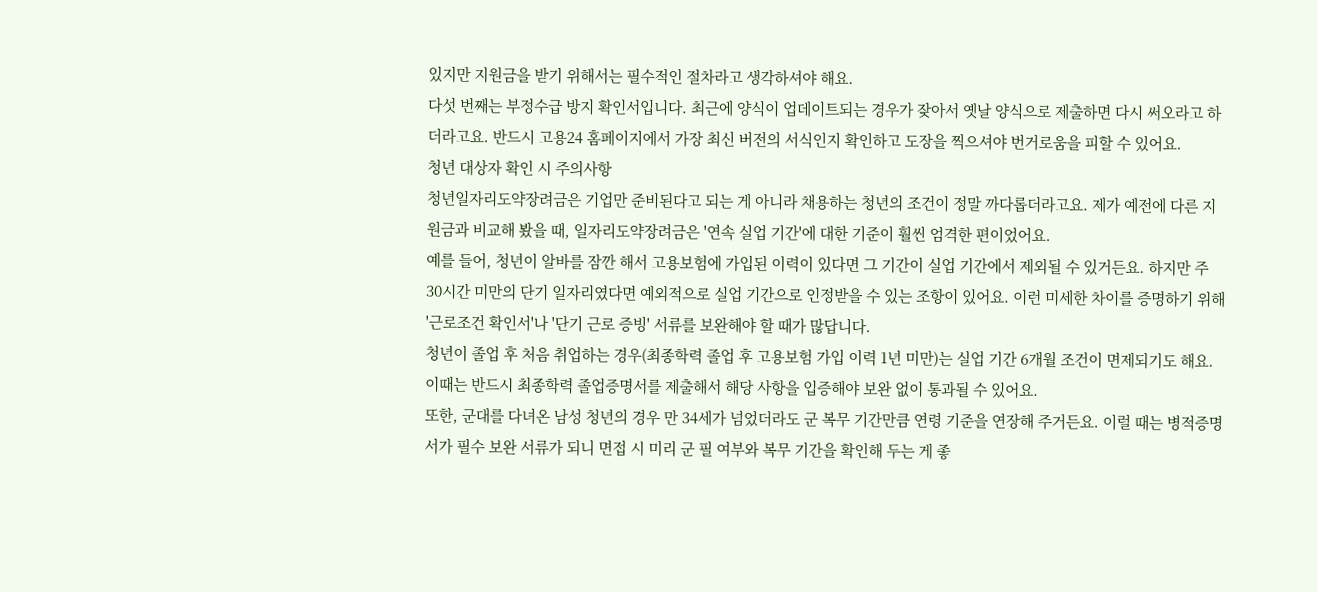있지만 지원금을 받기 위해서는 필수적인 절차라고 생각하셔야 해요.
다섯 번째는 부정수급 방지 확인서입니다. 최근에 양식이 업데이트되는 경우가 잦아서 옛날 양식으로 제출하면 다시 써오라고 하더라고요. 반드시 고용24 홈페이지에서 가장 최신 버전의 서식인지 확인하고 도장을 찍으셔야 번거로움을 피할 수 있어요.
청년 대상자 확인 시 주의사항
청년일자리도약장려금은 기업만 준비된다고 되는 게 아니라 채용하는 청년의 조건이 정말 까다롭더라고요. 제가 예전에 다른 지원금과 비교해 봤을 때, 일자리도약장려금은 '연속 실업 기간'에 대한 기준이 훨씬 엄격한 편이었어요.
예를 들어, 청년이 알바를 잠깐 해서 고용보험에 가입된 이력이 있다면 그 기간이 실업 기간에서 제외될 수 있거든요. 하지만 주 30시간 미만의 단기 일자리였다면 예외적으로 실업 기간으로 인정받을 수 있는 조항이 있어요. 이런 미세한 차이를 증명하기 위해 '근로조건 확인서'나 '단기 근로 증빙' 서류를 보완해야 할 때가 많답니다.
청년이 졸업 후 처음 취업하는 경우(최종학력 졸업 후 고용보험 가입 이력 1년 미만)는 실업 기간 6개월 조건이 면제되기도 해요. 이때는 반드시 최종학력 졸업증명서를 제출해서 해당 사항을 입증해야 보완 없이 통과될 수 있어요.
또한, 군대를 다녀온 남성 청년의 경우 만 34세가 넘었더라도 군 복무 기간만큼 연령 기준을 연장해 주거든요. 이럴 때는 병적증명서가 필수 보완 서류가 되니 면접 시 미리 군 필 여부와 복무 기간을 확인해 두는 게 좋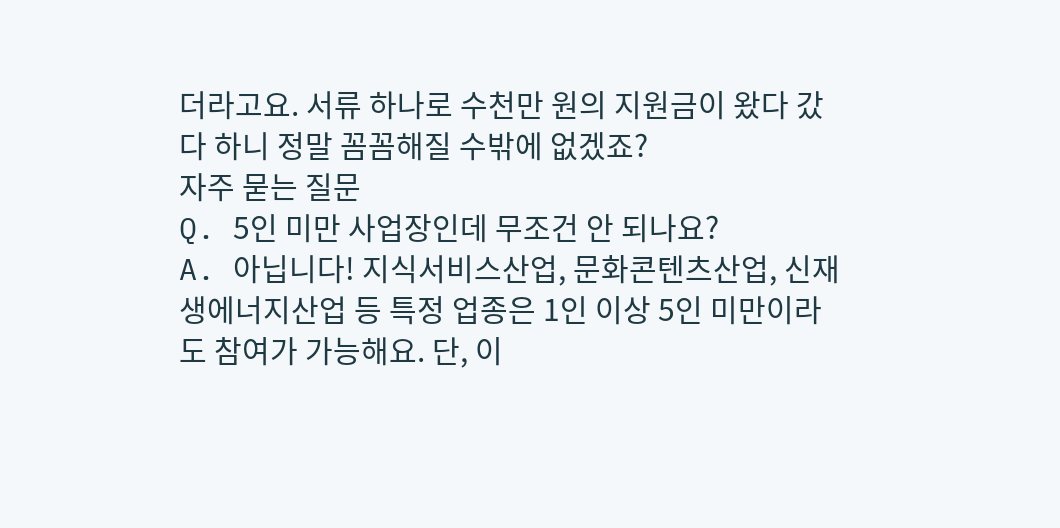더라고요. 서류 하나로 수천만 원의 지원금이 왔다 갔다 하니 정말 꼼꼼해질 수밖에 없겠죠?
자주 묻는 질문
Q. 5인 미만 사업장인데 무조건 안 되나요?
A. 아닙니다! 지식서비스산업, 문화콘텐츠산업, 신재생에너지산업 등 특정 업종은 1인 이상 5인 미만이라도 참여가 가능해요. 단, 이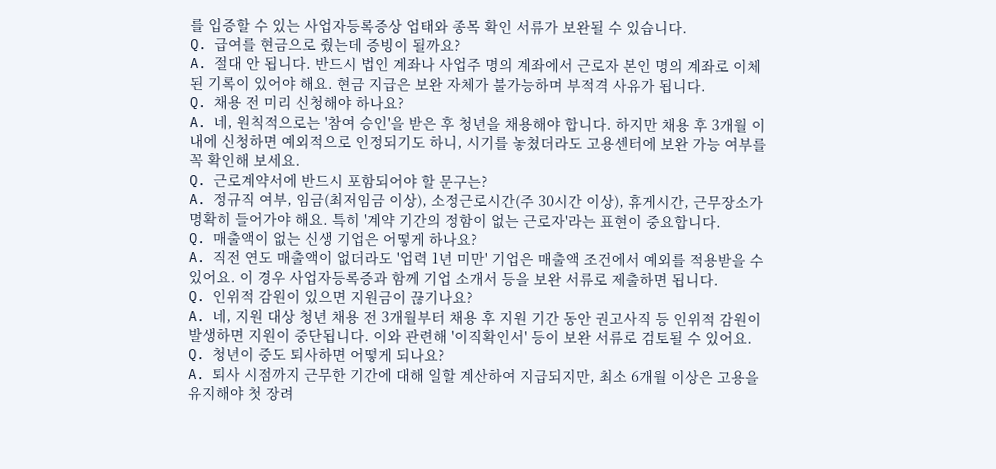를 입증할 수 있는 사업자등록증상 업태와 종목 확인 서류가 보완될 수 있습니다.
Q. 급여를 현금으로 줬는데 증빙이 될까요?
A. 절대 안 됩니다. 반드시 법인 계좌나 사업주 명의 계좌에서 근로자 본인 명의 계좌로 이체된 기록이 있어야 해요. 현금 지급은 보완 자체가 불가능하며 부적격 사유가 됩니다.
Q. 채용 전 미리 신청해야 하나요?
A. 네, 원칙적으로는 '참여 승인'을 받은 후 청년을 채용해야 합니다. 하지만 채용 후 3개월 이내에 신청하면 예외적으로 인정되기도 하니, 시기를 놓쳤더라도 고용센터에 보완 가능 여부를 꼭 확인해 보세요.
Q. 근로계약서에 반드시 포함되어야 할 문구는?
A. 정규직 여부, 임금(최저임금 이상), 소정근로시간(주 30시간 이상), 휴게시간, 근무장소가 명확히 들어가야 해요. 특히 '계약 기간의 정함이 없는 근로자'라는 표현이 중요합니다.
Q. 매출액이 없는 신생 기업은 어떻게 하나요?
A. 직전 연도 매출액이 없더라도 '업력 1년 미만' 기업은 매출액 조건에서 예외를 적용받을 수 있어요. 이 경우 사업자등록증과 함께 기업 소개서 등을 보완 서류로 제출하면 됩니다.
Q. 인위적 감원이 있으면 지원금이 끊기나요?
A. 네, 지원 대상 청년 채용 전 3개월부터 채용 후 지원 기간 동안 권고사직 등 인위적 감원이 발생하면 지원이 중단됩니다. 이와 관련해 '이직확인서' 등이 보완 서류로 검토될 수 있어요.
Q. 청년이 중도 퇴사하면 어떻게 되나요?
A. 퇴사 시점까지 근무한 기간에 대해 일할 계산하여 지급되지만, 최소 6개월 이상은 고용을 유지해야 첫 장려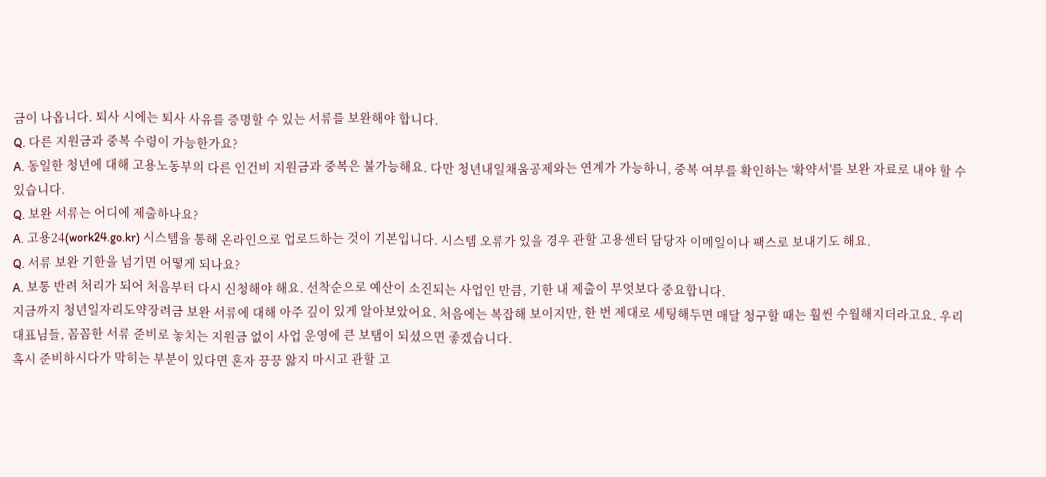금이 나옵니다. 퇴사 시에는 퇴사 사유를 증명할 수 있는 서류를 보완해야 합니다.
Q. 다른 지원금과 중복 수령이 가능한가요?
A. 동일한 청년에 대해 고용노동부의 다른 인건비 지원금과 중복은 불가능해요. 다만 청년내일채움공제와는 연계가 가능하니, 중복 여부를 확인하는 '확약서'를 보완 자료로 내야 할 수 있습니다.
Q. 보완 서류는 어디에 제출하나요?
A. 고용24(work24.go.kr) 시스템을 통해 온라인으로 업로드하는 것이 기본입니다. 시스템 오류가 있을 경우 관할 고용센터 담당자 이메일이나 팩스로 보내기도 해요.
Q. 서류 보완 기한을 넘기면 어떻게 되나요?
A. 보통 반려 처리가 되어 처음부터 다시 신청해야 해요. 선착순으로 예산이 소진되는 사업인 만큼, 기한 내 제출이 무엇보다 중요합니다.
지금까지 청년일자리도약장려금 보완 서류에 대해 아주 깊이 있게 알아보았어요. 처음에는 복잡해 보이지만, 한 번 제대로 세팅해두면 매달 청구할 때는 훨씬 수월해지더라고요. 우리 대표님들, 꼼꼼한 서류 준비로 놓치는 지원금 없이 사업 운영에 큰 보탬이 되셨으면 좋겠습니다.
혹시 준비하시다가 막히는 부분이 있다면 혼자 끙끙 앓지 마시고 관할 고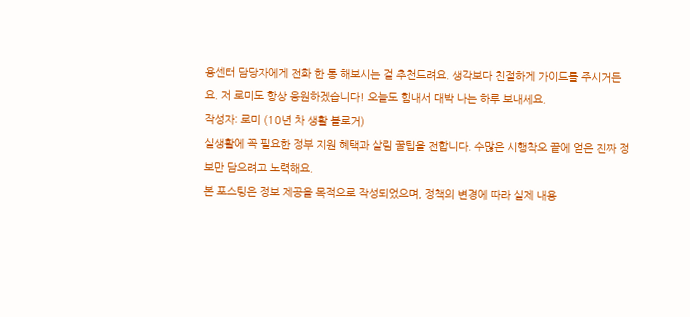용센터 담당자에게 전화 한 통 해보시는 걸 추천드려요. 생각보다 친절하게 가이드를 주시거든요. 저 로미도 항상 응원하겠습니다! 오늘도 힘내서 대박 나는 하루 보내세요.
작성자: 로미 (10년 차 생활 블로거)
실생활에 꼭 필요한 정부 지원 혜택과 살림 꿀팁을 전합니다. 수많은 시행착오 끝에 얻은 진짜 정보만 담으려고 노력해요.
본 포스팅은 정보 제공을 목적으로 작성되었으며, 정책의 변경에 따라 실제 내용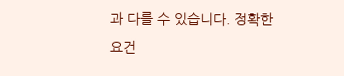과 다를 수 있습니다. 정확한 요건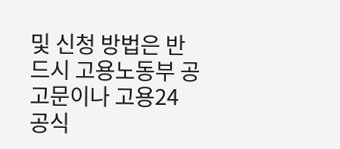및 신청 방법은 반드시 고용노동부 공고문이나 고용24 공식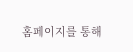홈페이지를 통해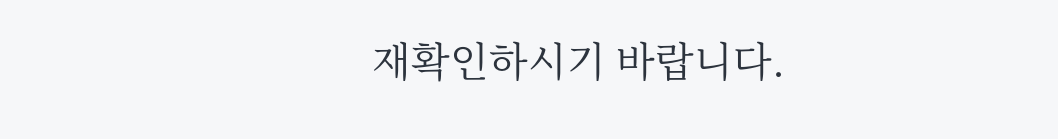재확인하시기 바랍니다.